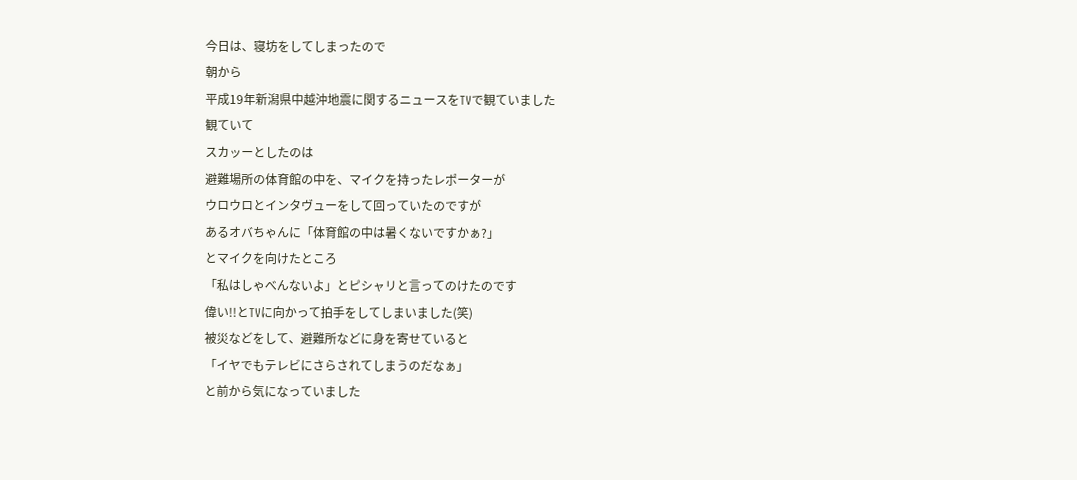今日は、寝坊をしてしまったので
朝から
平成19年新潟県中越沖地震に関するニュースをTVで観ていました
観ていて
スカッーとしたのは
避難場所の体育館の中を、マイクを持ったレポーターが
ウロウロとインタヴューをして回っていたのですが
あるオバちゃんに「体育館の中は暑くないですかぁ?」
とマイクを向けたところ
「私はしゃべんないよ」とピシャリと言ってのけたのです
偉い!!とTVに向かって拍手をしてしまいました(笑)
被災などをして、避難所などに身を寄せていると
「イヤでもテレビにさらされてしまうのだなぁ」
と前から気になっていました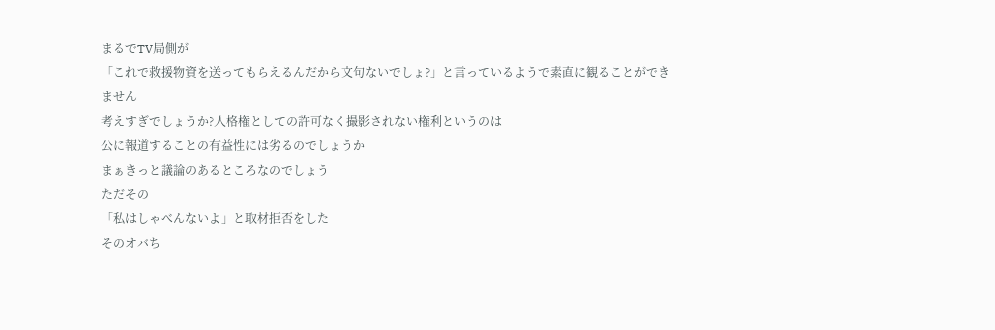まるでTV局側が
「これで救援物資を送ってもらえるんだから文句ないでしょ?」と言っているようで素直に観ることができません
考えすぎでしょうか?人格権としての許可なく撮影されない権利というのは
公に報道することの有益性には劣るのでしょうか
まぁきっと議論のあるところなのでしょう
ただその
「私はしゃべんないよ」と取材拒否をした
そのオバち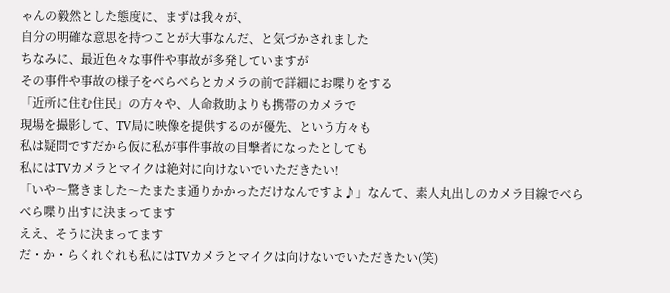ゃんの毅然とした態度に、まずは我々が、
自分の明確な意思を持つことが大事なんだ、と気づかされました
ちなみに、最近色々な事件や事故が多発していますが
その事件や事故の様子をべらべらとカメラの前で詳細にお喋りをする
「近所に住む住民」の方々や、人命救助よりも携帯のカメラで
現場を撮影して、TV局に映像を提供するのが優先、という方々も
私は疑問ですだから仮に私が事件事故の目撃者になったとしても
私にはTVカメラとマイクは絶対に向けないでいただきたい!
「いや〜驚きました〜たまたま通りかかっただけなんですよ♪」なんて、素人丸出しのカメラ目線でべらべら喋り出すに決まってます
ええ、そうに決まってます
だ・か・らくれぐれも私にはTVカメラとマイクは向けないでいただきたい(笑)